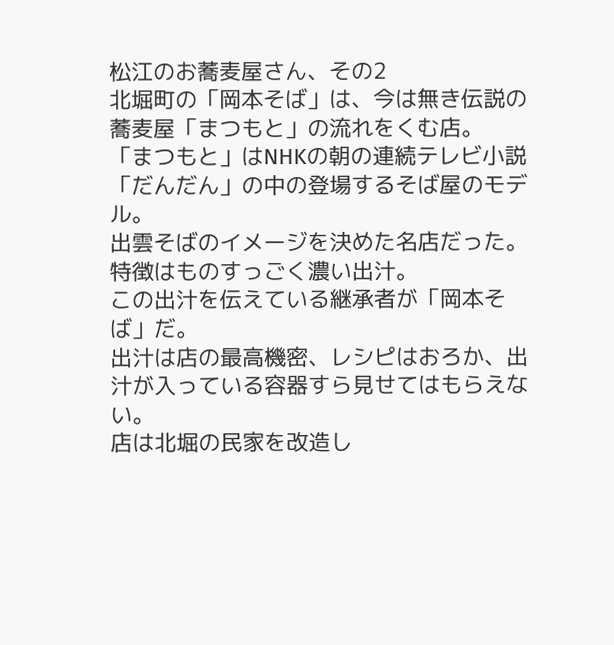松江のお蕎麦屋さん、その2
北堀町の「岡本そば」は、今は無き伝説の蕎麦屋「まつもと」の流れをくむ店。
「まつもと」はNHKの朝の連続テレビ小説「だんだん」の中の登場するそば屋のモデル。
出雲そばのイメージを決めた名店だった。特徴はものすっごく濃い出汁。
この出汁を伝えている継承者が「岡本そば」だ。
出汁は店の最高機密、レシピはおろか、出汁が入っている容器すら見せてはもらえない。
店は北堀の民家を改造し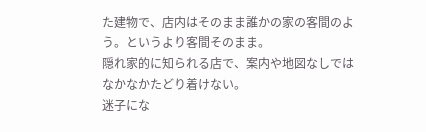た建物で、店内はそのまま誰かの家の客間のよう。というより客間そのまま。
隠れ家的に知られる店で、案内や地図なしではなかなかたどり着けない。
迷子にな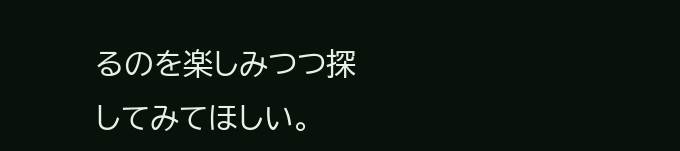るのを楽しみつつ探してみてほしい。